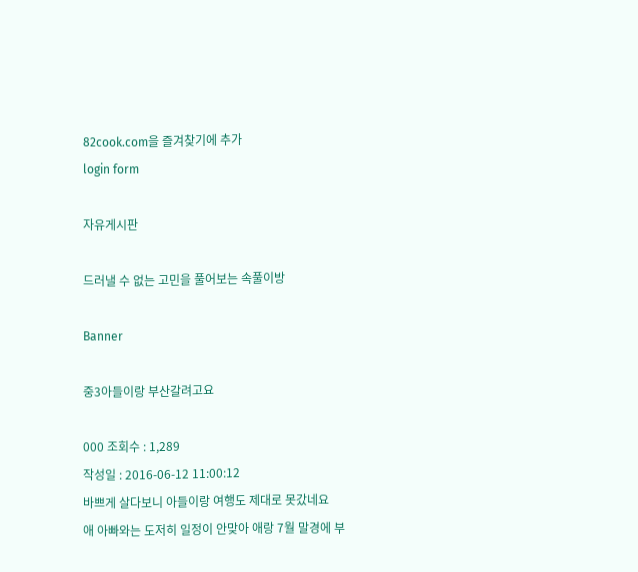82cook.com을 즐겨찾기에 추가
login form

자유게시판

드러낼 수 없는 고민을 풀어보는 속풀이방

Banner

중3아들이랑 부산갈려고요

000 조회수 : 1,289
작성일 : 2016-06-12 11:00:12
바쁘게 살다보니 아들이랑 여행도 제대로 못갔네요
애 아빠와는 도저히 일정이 안맞아 애랑 7월 말경에 부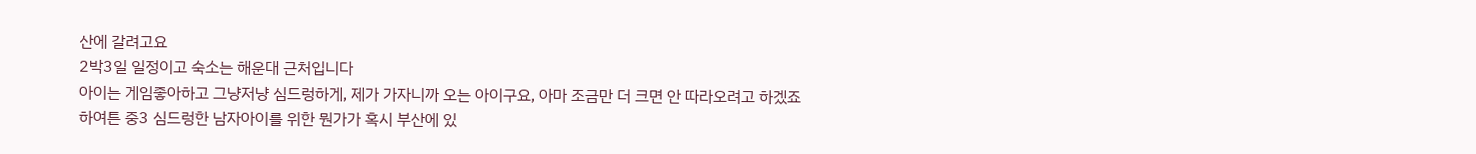산에 갈려고요
2박3일 일정이고 숙소는 해운대 근처입니다
아이는 게임좋아하고 그냥저냥 심드렁하게, 제가 가자니까 오는 아이구요, 아마 조금만 더 크면 안 따라오려고 하겠죠
하여튼 중3 심드렁한 남자아이를 위한 뭔가가 혹시 부산에 있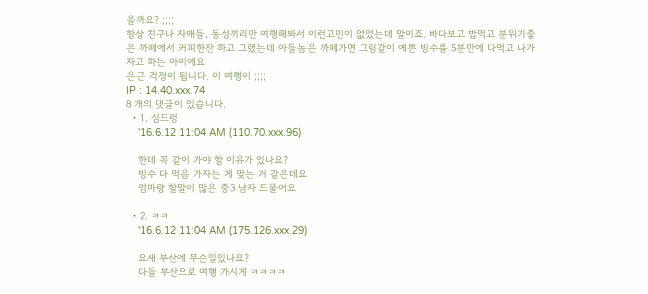을까요? ;;;;
항상 친구나 자매들, 동성끼리만 여행해봐서 이런고민이 없었는데 말이죠. 바다보고 밥먹고 분위기좋은 까페에서 커피한잔 하고 그랬는데 아들놈은 까페가면 그림같이 예쁜 빙수를 5분만에 다먹고 나가자고 하는 아이에요
은근 걱정이 됩니다. 이 여행이 ;;;;
IP : 14.40.xxx.74
8 개의 댓글이 있습니다.
  • 1. 심드렁
    '16.6.12 11:04 AM (110.70.xxx.96)

    한데 꼭 같이 가야 할 이유가 있나요?
    빙수 다 먹음 가자는 게 맞는 거 같은데요
    엄마랑 할말이 많은 중3 남자 드물어요

  • 2. ㅋㅋ
    '16.6.12 11:04 AM (175.126.xxx.29)

    요새 부산에 무슨일있나요?
    다들 부산으로 여행 가시게 ㅋㅋㅋㅋ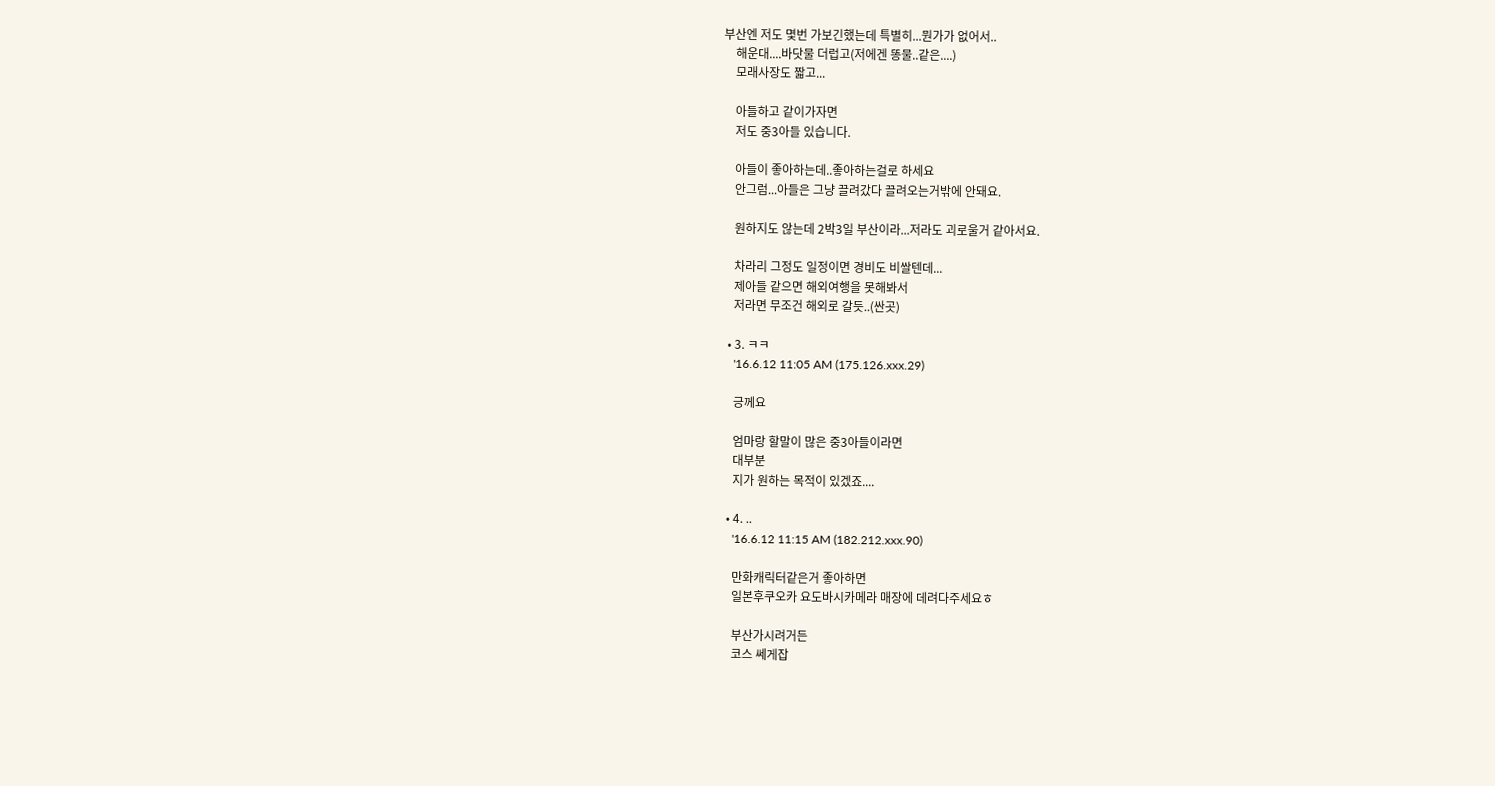부산엔 저도 몇번 가보긴했는데 특별히...뭔가가 없어서..
    해운대....바닷물 더럽고(저에겐 똥물..같은....)
    모래사장도 짧고...

    아들하고 같이가자면
    저도 중3아들 있습니다.

    아들이 좋아하는데..좋아하는걸로 하세요
    안그럼...아들은 그냥 끌려갔다 끌려오는거밖에 안돼요.

    원하지도 않는데 2박3일 부산이라...저라도 괴로울거 같아서요.

    차라리 그정도 일정이면 경비도 비쌀텐데...
    제아들 같으면 해외여행을 못해봐서
    저라면 무조건 해외로 갈듯..(싼곳)

  • 3. ㅋㅋ
    '16.6.12 11:05 AM (175.126.xxx.29)

    긍께요

    엄마랑 할말이 많은 중3아들이라면
    대부분
    지가 원하는 목적이 있겠죠....

  • 4. ..
    '16.6.12 11:15 AM (182.212.xxx.90)

    만화캐릭터같은거 좋아하면
    일본후쿠오카 요도바시카메라 매장에 데려다주세요ㅎ

    부산가시려거든
    코스 쎄게잡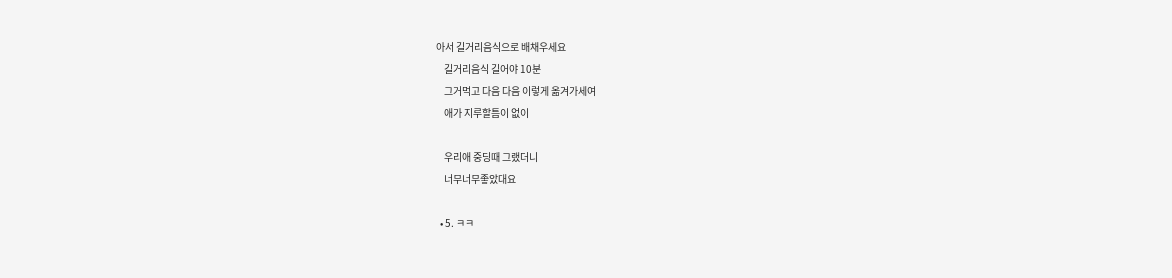아서 길거리음식으로 배채우세요
    길거리음식 길어야 10분
    그거먹고 다음 다음 이렇게 옮겨가세여
    애가 지루할틈이 없이

    우리애 중딩때 그랬더니
    너무너무좋았대요

  • 5. ㅋㅋ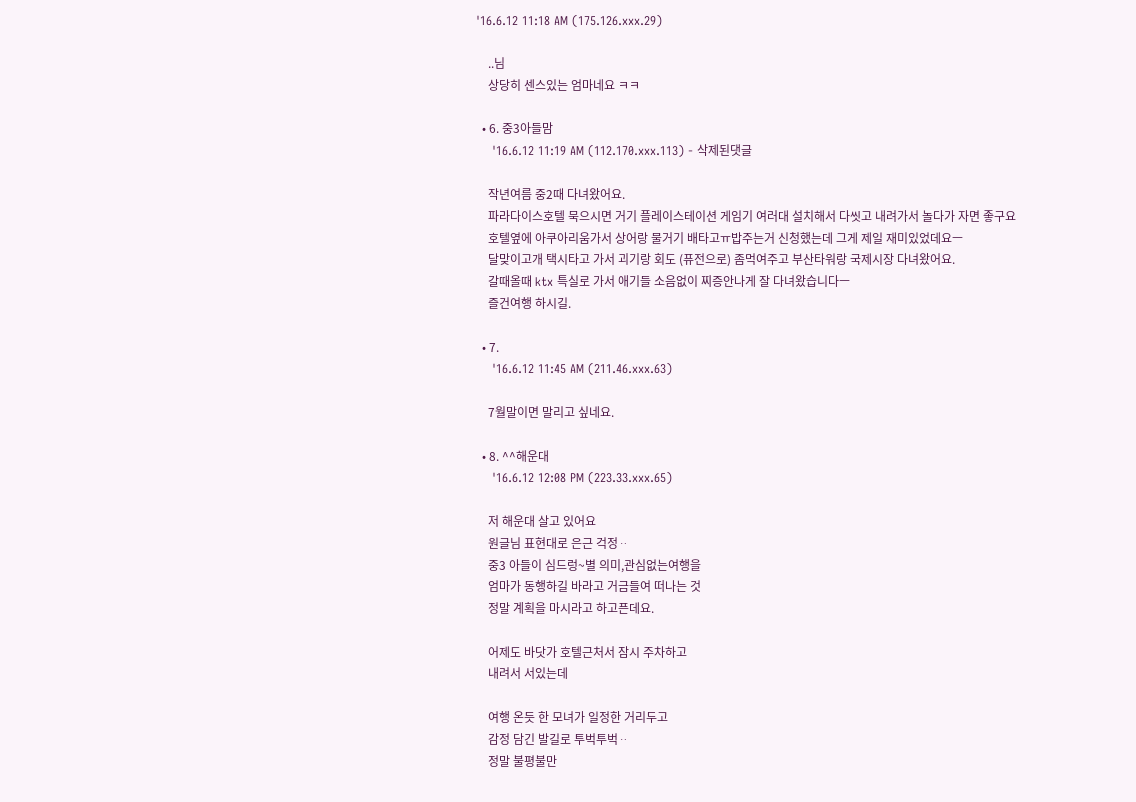'16.6.12 11:18 AM (175.126.xxx.29)

    ..님
    상당히 센스있는 엄마네요 ㅋㅋ

  • 6. 중3아들맘
    '16.6.12 11:19 AM (112.170.xxx.113) - 삭제된댓글

    작년여름 중2때 다녀왔어요.
    파라다이스호텔 묵으시면 거기 플레이스테이션 게임기 여러대 설치해서 다씻고 내려가서 놀다가 자면 좋구요
    호텔옆에 아쿠아리움가서 상어랑 물거기 배타고ㅠ밥주는거 신청했는데 그게 제일 재미있었데요ㅡ
    달맞이고개 택시타고 가서 괴기랑 회도 (퓨전으로) 좀먹여주고 부산타워랑 국제시장 다녀왔어요.
    갈때올때 ktx 특실로 가서 애기들 소음없이 찌증안나게 잘 다녀왔습니다ㅡ
    즐건여행 하시길.

  • 7.
    '16.6.12 11:45 AM (211.46.xxx.63)

    7월말이면 말리고 싶네요.

  • 8. ^^해운대
    '16.6.12 12:08 PM (223.33.xxx.65)

    저 해운대 살고 있어요
    원글님 표현대로 은근 걱정ᆢ
    중3 아들이 심드렁~별 의미,관심없는여행을
    엄마가 동행하길 바라고 거금들여 떠나는 것
    정말 계획을 마시라고 하고픈데요.

    어제도 바닷가 호텔근처서 잠시 주차하고
    내려서 서있는데

    여행 온듯 한 모녀가 일정한 거리두고
    감정 담긴 발길로 투벅투벅ᆢ
    정말 불평불만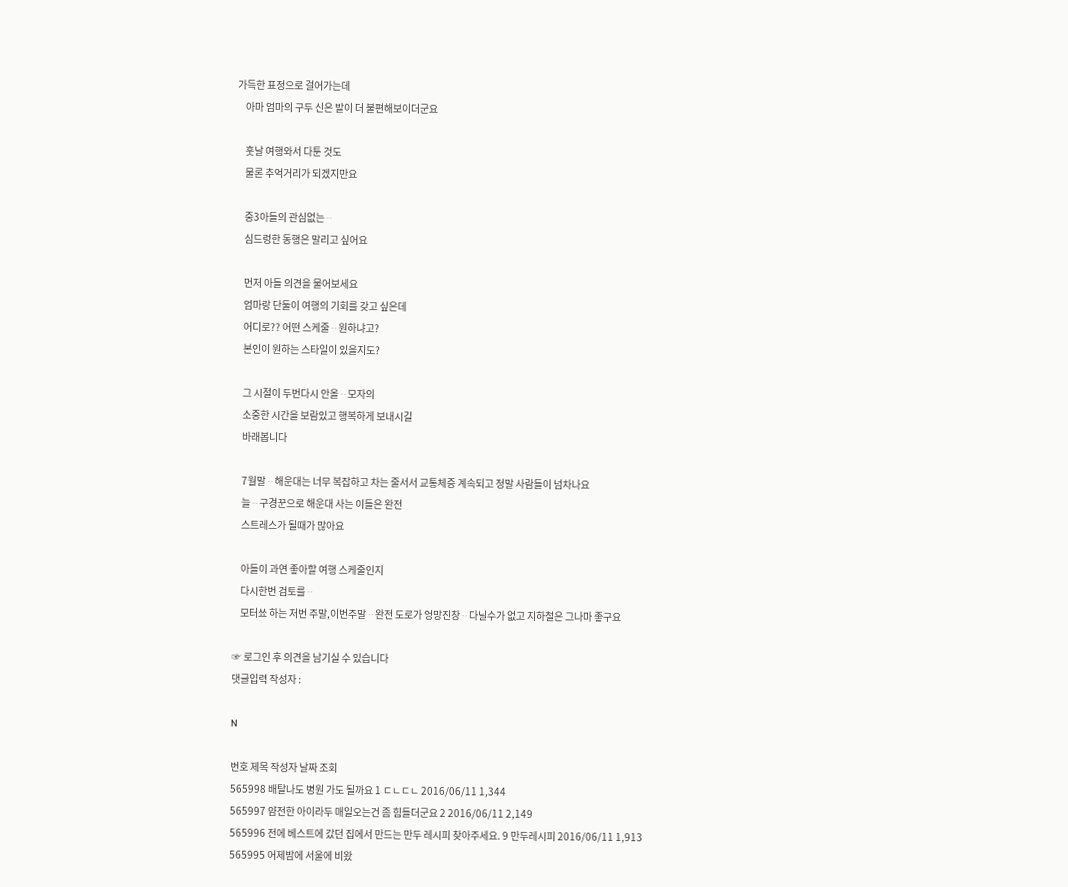가득한 표정으로 걸어가는데
    아마 엄마의 구두 신은 발이 더 불편해보이더군요

    훗날 여행와서 다툰 것도
    물론 추억거리가 되겠지만요

    중3아들의 관심없는ᆢ
    심드렁한 동행은 말리고 싶어요

    먼저 아들 의견을 물어보세요
    엄마랑 단둘이 여행의 기회를 갖고 싶은데
    어디로?? 어떤 스케줄ᆢ원하냐고?
    본인이 원하는 스타일이 있을지도?

    그 시절이 두번다시 안올ᆢ모자의
    소중한 시간을 보람있고 행복하게 보내시길
    바래봅니다

    7월말ᆢ해운대는 너무 복잡하고 차는 줄서서 교통체증 계속되고 정말 사람들이 넘차나요
    늘ᆢ구경꾼으로 해운대 사는 이들은 완전
    스트레스가 될때가 많아요

    아들이 과연 좋아할 여행 스케줄인지
    다시한번 검토를ᆢ
    모터쑈 하는 저번 주말,이번주말ᆢ완전 도로가 엉망진창ᆢ다닐수가 없고 지하철은 그나마 좋구요

☞ 로그인 후 의견을 남기실 수 있습니다
댓글입력 작성자 :

N

번호 제목 작성자 날짜 조회
565998 배탈나도 병원 가도 될까요 1 ㄷㄴㄷㄴ 2016/06/11 1,344
565997 얌전한 아이라두 매일오는건 좀 힘들더군요 2 2016/06/11 2,149
565996 전에 베스트에 갔던 집에서 만드는 만두 레시피 찾아주세요. 9 만두레시피 2016/06/11 1,913
565995 어제밤에 서울에 비왔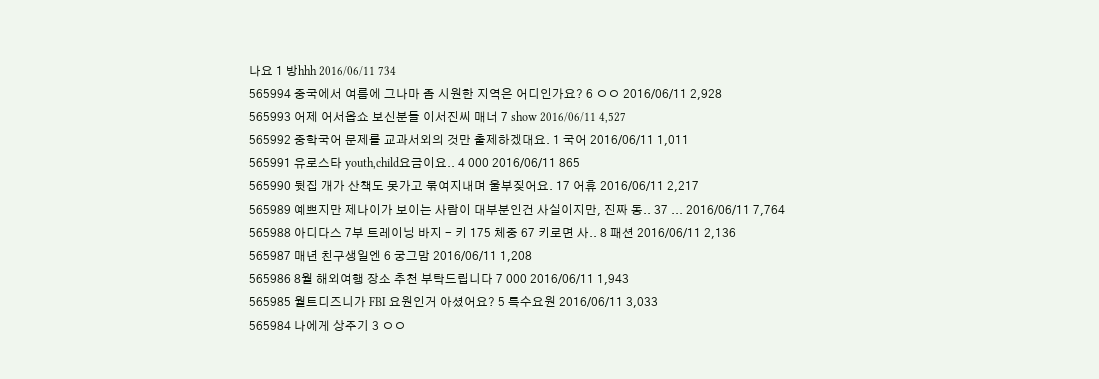나요 1 방hhh 2016/06/11 734
565994 중국에서 여름에 그나마 좀 시원한 지역은 어디인가요? 6 ㅇㅇ 2016/06/11 2,928
565993 어제 어서옵쇼 보신분들 이서진씨 매너 7 show 2016/06/11 4,527
565992 중학국어 문제를 교과서외의 것만 출제하겠대요. 1 국어 2016/06/11 1,011
565991 유로스타 youth,child요금이요.. 4 000 2016/06/11 865
565990 뒷집 개가 산책도 못가고 묶여지내며 울부짖어요. 17 어휴 2016/06/11 2,217
565989 예쁘지만 제나이가 보이는 사람이 대부분인건 사실이지만, 진짜 동.. 37 ... 2016/06/11 7,764
565988 아디다스 7부 트레이닝 바지 - 키 175 체중 67 키로면 사.. 8 패션 2016/06/11 2,136
565987 매년 친구생일엔 6 궁그맘 2016/06/11 1,208
565986 8월 해외여행 장소 추천 부탁드립니다 7 000 2016/06/11 1,943
565985 월트디즈니가 FBI 요원인거 아셨어요? 5 특수요원 2016/06/11 3,033
565984 나에게 상주기 3 ㅇㅇ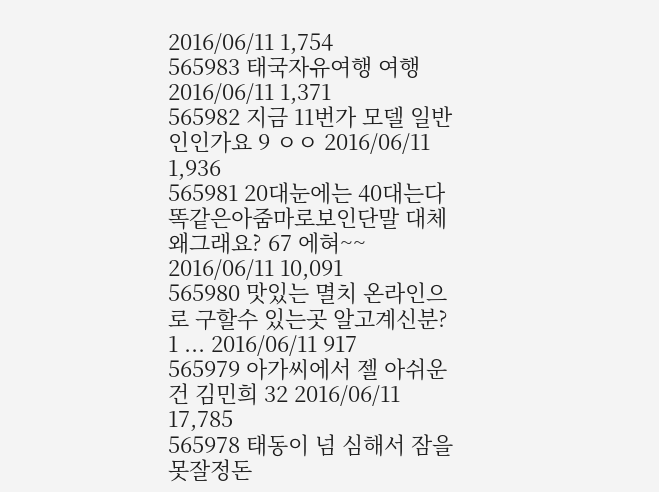2016/06/11 1,754
565983 태국자유여행 여행 2016/06/11 1,371
565982 지금 11번가 모델 일반인인가요 9 ㅇㅇ 2016/06/11 1,936
565981 20대눈에는 40대는다똑같은아줌마로보인단말 대체왜그래요? 67 에혀~~ 2016/06/11 10,091
565980 맛있는 멸치 온라인으로 구할수 있는곳 알고계신분? 1 ... 2016/06/11 917
565979 아가씨에서 젤 아쉬운건 김민희 32 2016/06/11 17,785
565978 태동이 넘 심해서 잠을 못잘정돈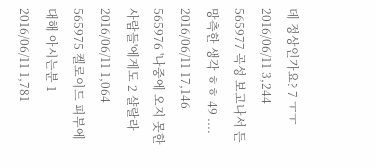데 정상인가요? 7 ㅜㅜ 2016/06/11 3,244
565977 곡성 보고나서 든 망측한 생각 ㅎㅎ 49 .... 2016/06/11 17,146
565976 '나중에 오지 못한 사람들'에게도 2 샬랄라 2016/06/11 1,064
565975 켈로이드 피부에 대해 아시는분 1 2016/06/11 1,781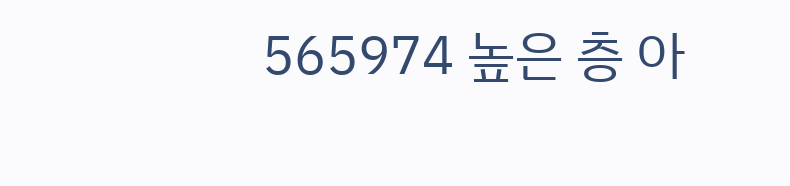565974 높은 층 아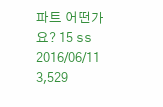파트 어떤가요? 15 ss 2016/06/11 3,529